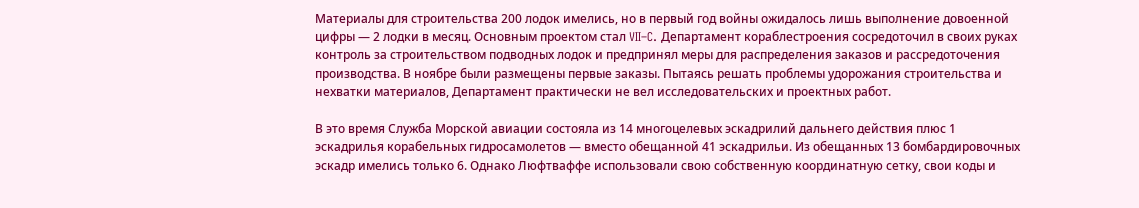Материалы для строительства 200 лодок имелись, но в первый год войны ожидалось лишь выполнение довоенной цифры — 2 лодки в месяц. Основным проектом стал VII–C. Департамент кораблестроения сосредоточил в своих руках контроль за строительством подводных лодок и предпринял меры для распределения заказов и рассредоточения производства. В ноябре были размещены первые заказы. Пытаясь решать проблемы удорожания строительства и нехватки материалов, Департамент практически не вел исследовательских и проектных работ.

В это время Служба Морской авиации состояла из 14 многоцелевых эскадрилий дальнего действия плюс 1 эскадрилья корабельных гидросамолетов — вместо обещанной 41 эскадрильи. Из обещанных 13 бомбардировочных эскадр имелись только 6. Однако Люфтваффе использовали свою собственную координатную сетку, свои коды и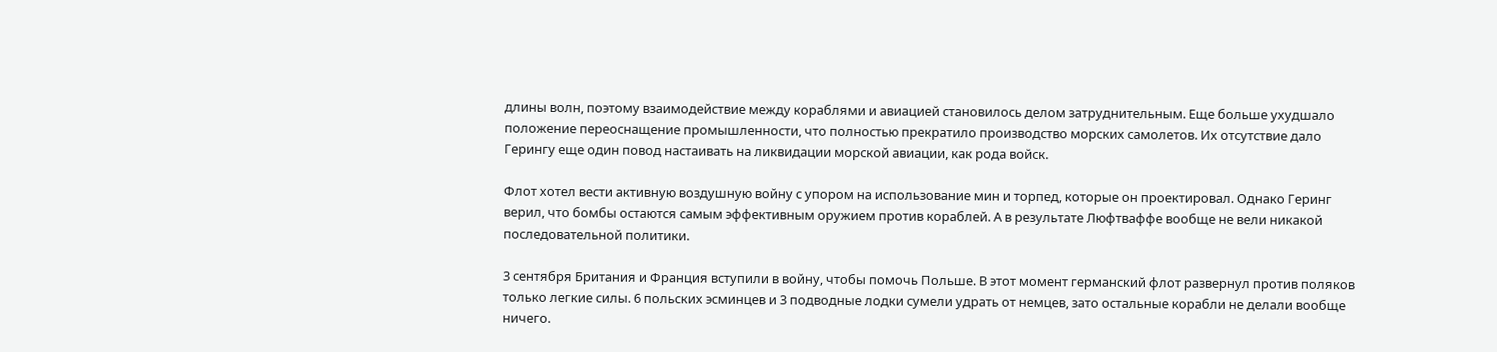длины волн, поэтому взаимодействие между кораблями и авиацией становилось делом затруднительным. Еще больше ухудшало положение переоснащение промышленности, что полностью прекратило производство морских самолетов. Их отсутствие дало Герингу еще один повод настаивать на ликвидации морской авиации, как рода войск.

Флот хотел вести активную воздушную войну с упором на использование мин и торпед, которые он проектировал. Однако Геринг верил, что бомбы остаются самым эффективным оружием против кораблей. А в результате Люфтваффе вообще не вели никакой последовательной политики.

3 сентября Британия и Франция вступили в войну, чтобы помочь Польше. В этот момент германский флот развернул против поляков только легкие силы. 6 польских эсминцев и 3 подводные лодки сумели удрать от немцев, зато остальные корабли не делали вообще ничего.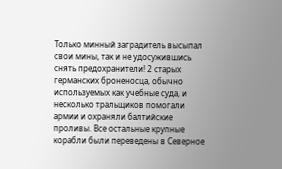Только минный заградитель высыпал свои мины, так и не удосужившись снять предохранители! 2 старых германских броненосца, обычно используемых как учебные суда, и несколько тральщиков помогали армии и охраняли балтийские проливы. Все остальные крупные корабли были переведены в Северное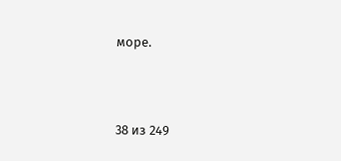море.



38 из 249